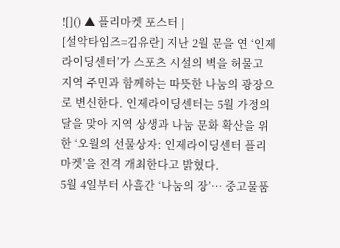![]() ▲ 플리마켓 포스터 |
[설악타임즈=김유란] 지난 2월 문을 연 ‘인제라이딩센터’가 스포츠 시설의 벽을 허물고 지역 주민과 함께하는 따뜻한 나눔의 광장으로 변신한다. 인제라이딩센터는 5월 가정의 달을 맞아 지역 상생과 나눔 문화 확산을 위한 ‘오월의 선물상자: 인제라이딩센터 플리마켓’을 전격 개최한다고 밝혔다.
5월 4일부터 사흘간 ‘나눔의 장’… 중고물품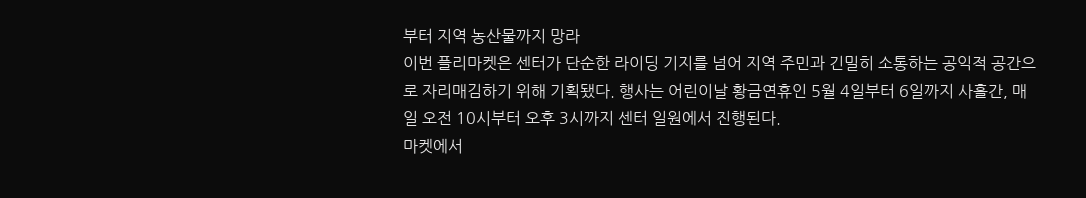부터 지역 농산물까지 망라
이번 플리마켓은 센터가 단순한 라이딩 기지를 넘어 지역 주민과 긴밀히 소통하는 공익적 공간으로 자리매김하기 위해 기획됐다. 행사는 어린이날 황금연휴인 5월 4일부터 6일까지 사흘간, 매일 오전 10시부터 오후 3시까지 센터 일원에서 진행된다.
마켓에서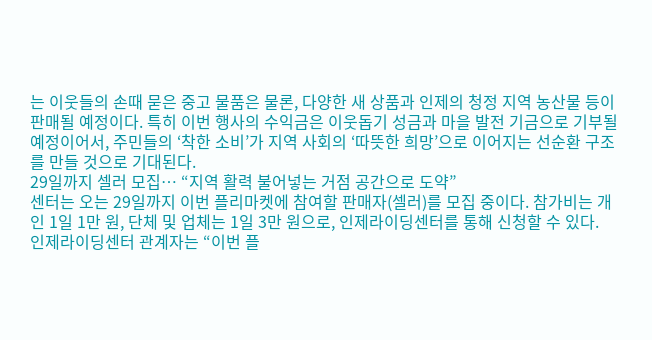는 이웃들의 손때 묻은 중고 물품은 물론, 다양한 새 상품과 인제의 청정 지역 농산물 등이 판매될 예정이다. 특히 이번 행사의 수익금은 이웃돕기 성금과 마을 발전 기금으로 기부될 예정이어서, 주민들의 ‘착한 소비’가 지역 사회의 ‘따뜻한 희망’으로 이어지는 선순환 구조를 만들 것으로 기대된다.
29일까지 셀러 모집… “지역 활력 불어넣는 거점 공간으로 도약”
센터는 오는 29일까지 이번 플리마켓에 참여할 판매자(셀러)를 모집 중이다. 참가비는 개인 1일 1만 원, 단체 및 업체는 1일 3만 원으로, 인제라이딩센터를 통해 신청할 수 있다.
인제라이딩센터 관계자는 “이번 플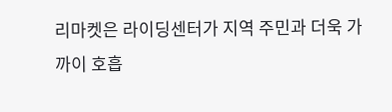리마켓은 라이딩센터가 지역 주민과 더욱 가까이 호흡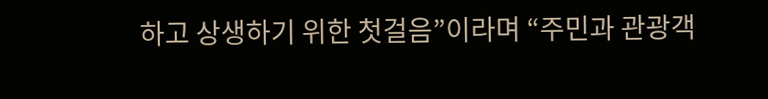하고 상생하기 위한 첫걸음”이라며 “주민과 관광객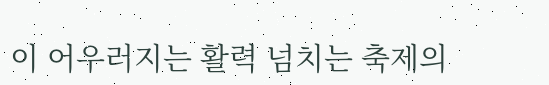이 어우러지는 활력 넘치는 축제의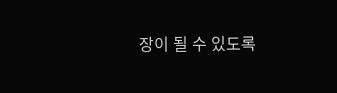장이 될 수 있도록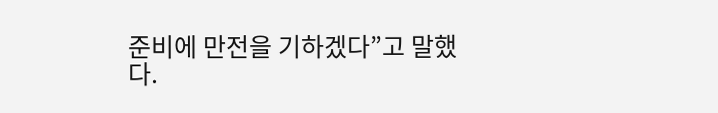준비에 만전을 기하겠다”고 말했다.